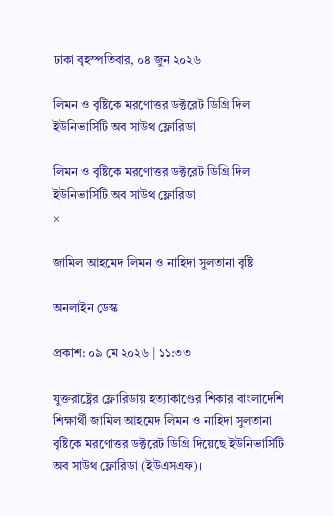ঢাকা বৃহস্পতিবার, ০৪ জুন ২০২৬

লিমন ও বৃষ্টিকে মরণোত্তর ডক্টরেট ডিগ্রি দিল ইউনিভার্সিটি অব সাউথ ফ্লোরিডা

লিমন ও বৃষ্টিকে মরণোত্তর ডক্টরেট ডিগ্রি দিল ইউনিভার্সিটি অব সাউথ ফ্লোরিডা
×

জামিল আহমেদ লিমন ও নাহিদা সুলতানা বৃষ্টি

অনলাইন ডেস্ক

প্রকাশ: ০৯ মে ২০২৬ | ১১:৩৩

যুক্তরাষ্ট্রের ফ্লোরিডায় হত্যাকাণ্ডের শিকার বাংলাদেশি শিক্ষার্থী জামিল আহমেদ লিমন ও নাহিদা সুলতানা বৃষ্টিকে মরণোত্তর ডক্টরেট ডিগ্রি দিয়েছে ইউনিভার্সিটি অব সাউথ ফ্লোরিডা (ইউএসএফ)।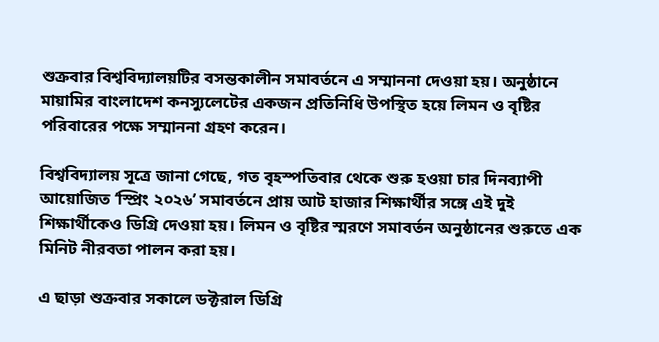শুক্রবার বিশ্ববিদ্যালয়টির বসন্তকালীন সমাবর্তনে এ সম্মাননা দেওয়া হয়। অনুষ্ঠানে মায়ামির বাংলাদেশ কনস‍্যুলেটের একজন প্রতিনিধি উপস্থিত হয়ে লিমন ও বৃষ্টির পরিবারের পক্ষে সম্মাননা গ্রহণ করেন।

বিশ্ববিদ্যালয় সূত্রে জানা গেছে, গত বৃহস্পতিবার থেকে শুরু হওয়া চার দিনব্যাপী আয়োজিত ‘স্প্রিং ২০২৬’ সমাবর্তনে প্রায় আট হাজার শিক্ষার্থীর সঙ্গে এই দুই শিক্ষার্থীকেও ডিগ্রি দেওয়া হয়। লিমন ও বৃষ্টির স্মরণে সমাবর্তন অনুষ্ঠানের শুরুতে এক মিনিট নীরবতা পালন করা হয়।

এ ছাড়া শুক্রবার সকালে ডক্টরাল ডিগ্রি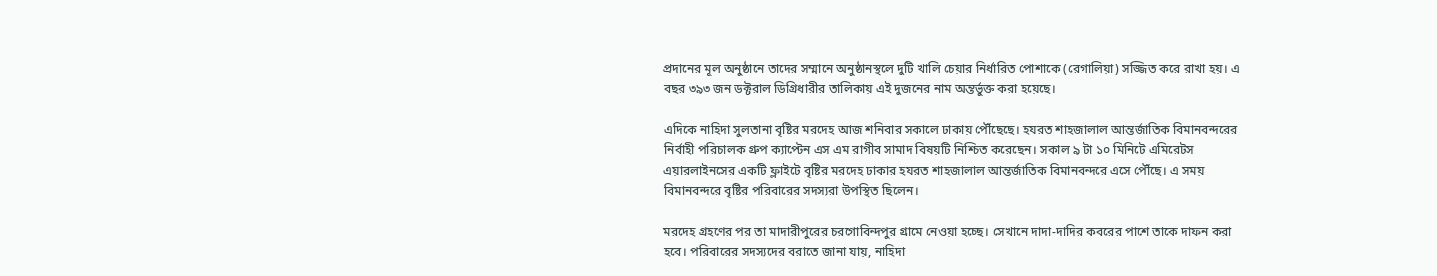প্রদানের মূল অনুষ্ঠানে তাদের সম্মানে অনুষ্ঠানস্থলে দুটি খালি চেয়ার নির্ধারিত পোশাকে (রেগালিয়া) সজ্জিত করে রাখা হয়। এ বছর ৩৯৩ জন ডক্টরাল ডিগ্রিধারীর তালিকায় এই দুজনের নাম অন্তর্ভুক্ত করা হয়েছে।

এদিকে নাহিদা সুলতানা বৃষ্টির মরদেহ আজ শনিবার সকালে ঢাকায় পৌঁছেছে। হযরত শাহজালাল আন্তর্জাতিক বিমানবন্দরের নির্বাহী পরিচালক গ্রুপ ক্যাপ্টেন এস এম রাগীব সামাদ বিষয়টি নিশ্চিত করেছেন। সকাল ৯ টা ১০ মিনিটে এমিরেটস এয়ারলাইনসের একটি ফ্লাইটে বৃষ্টির মরদেহ ঢাকার হযরত শাহজালাল আন্তর্জাতিক বিমানবন্দরে এসে পৌঁছে। এ সময় বিমানবন্দরে বৃষ্টির পরিবারের সদস্যরা উপস্থিত ছিলেন।

মরদেহ গ্রহণের পর তা মাদারীপুরের চরগোবিন্দপুর গ্রামে নেওয়া হচ্ছে। সেখানে দাদা-দাদির কবরের পাশে তাকে দাফন করা হবে। পরিবারের সদস্যদের বরাতে জানা যায়, নাহিদা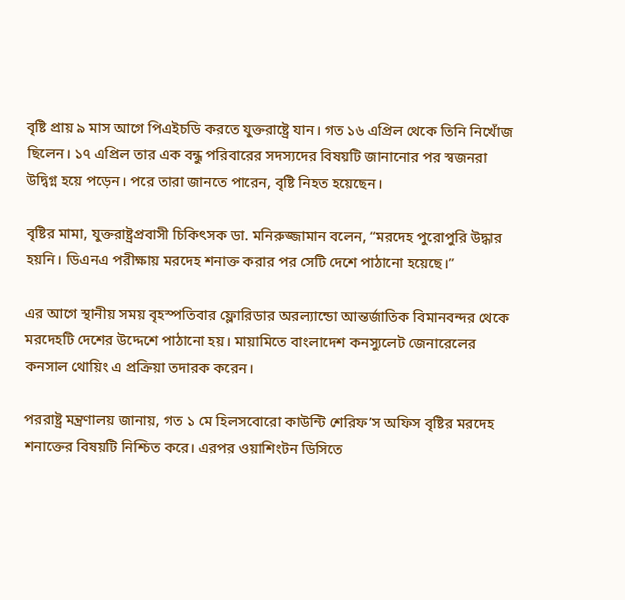বৃষ্টি প্রায় ৯ মাস আগে পিএইচডি করতে যুক্তরাষ্ট্রে যান। গত ১৬ এপ্রিল থেকে তিনি নিখোঁজ ছিলেন। ১৭ এপ্রিল তার এক বন্ধু পরিবারের সদস্যদের বিষয়টি জানানোর পর স্বজনরা উদ্বিগ্ন হয়ে পড়েন। পরে তারা জানতে পারেন, বৃষ্টি নিহত হয়েছেন।

বৃষ্টির মামা, যুক্তরাষ্ট্রপ্রবাসী চিকিৎসক ডা. মনিরুজ্জামান বলেন, “মরদেহ পুরোপুরি উদ্ধার হয়নি। ডিএনএ পরীক্ষায় মরদেহ শনাক্ত করার পর সেটি দেশে পাঠানো হয়েছে।”

এর আগে স্থানীয় সময় বৃহস্পতিবার ফ্লোরিডার অরল্যান্ডো আন্তর্জাতিক বিমানবন্দর থেকে মরদেহটি দেশের উদ্দেশে পাঠানো হয়। মায়ামিতে বাংলাদেশ কনস্যুলেট জেনারেলের কনসাল থোয়িং এ প্রক্রিয়া তদারক করেন।

পররাষ্ট্র মন্ত্রণালয় জানায়, গত ১ মে হিলসবোরো কাউন্টি শেরিফ’স অফিস বৃষ্টির মরদেহ শনাক্তের বিষয়টি নিশ্চিত করে। এরপর ওয়াশিংটন ডিসিতে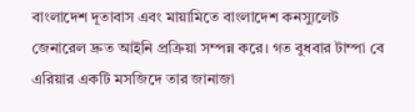বাংলাদেশ দূতাবাস এবং মায়ামিতে বাংলাদেশ কনস্যুলেট জেনারেল দ্রুত আইনি প্রক্রিয়া সম্পন্ন করে। গত বুধবার টাম্পা বে এরিয়ার একটি মসজিদে তার জানাজা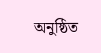অনুষ্ঠিত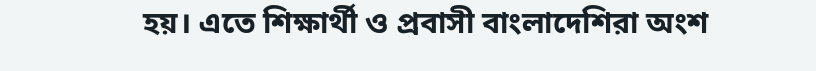হয়। এতে শিক্ষার্থী ও প্রবাসী বাংলাদেশিরা অংশ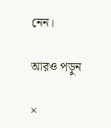নেন।

আরও পড়ুন

×